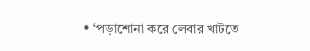• ‘পড়াশোনা করে লেবার খাটতে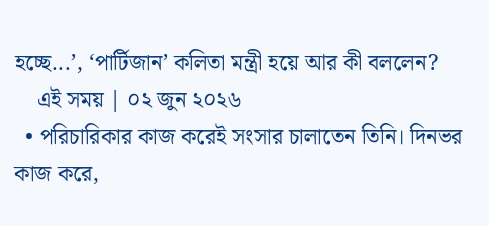হচ্ছে...’, ‘পার্টিজান’ কলিতা মন্ত্রী হয়ে আর কী বললেন?
    এই সময় | ০২ জুন ২০২৬
  • পরিচারিকার কাজ করেই সংসার চালাতেন তিনি। দিনভর কাজ করে,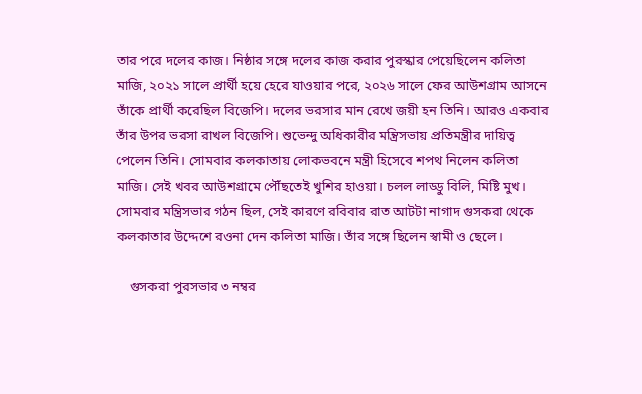তার পরে দলের কাজ। নিষ্ঠার সঙ্গে দলের কাজ করার পুরস্কার পেয়েছিলেন কলিতা মাজি, ২০২১ সালে প্রার্থী হয়ে হেরে যাওয়ার পরে, ২০২৬ সালে ফের আউশগ্রাম আসনে তাঁকে প্রার্থী করেছিল বিজেপি। দলের ভরসার মান রেখে জয়ী হন তিনি। আরও একবার তাঁর উপর ভরসা রাখল বিজেপি। শুভেন্দু অধিকারীর মন্ত্রিসভায় প্রতিমন্ত্রীর দায়িত্ব পেলেন তিনি। সোমবার কলকাতায় লোকভবনে মন্ত্রী হিসেবে শপথ নিলেন কলিতা মাজি। সেই খবর আউশগ্রামে পৌঁছতেই খুশির হাওয়া। চলল লাড্ডু বিলি, মিষ্টি মুখ। সোমবার মন্ত্রিসভার গঠন ছিল, সেই কারণে রবিবার রাত আটটা নাগাদ গুসকরা থেকে কলকাতার উদ্দেশে রওনা দেন কলিতা মাজি। তাঁর সঙ্গে ছিলেন স্বামী ও ছেলে।

    গুসকরা পুরসভার ৩ নম্বর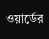ওয়ার্ডের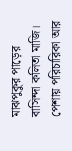মাঝপুকুর পাড়ের বাসিন্দা কলিতা মাজি। পেশায় পরিচারিকা আর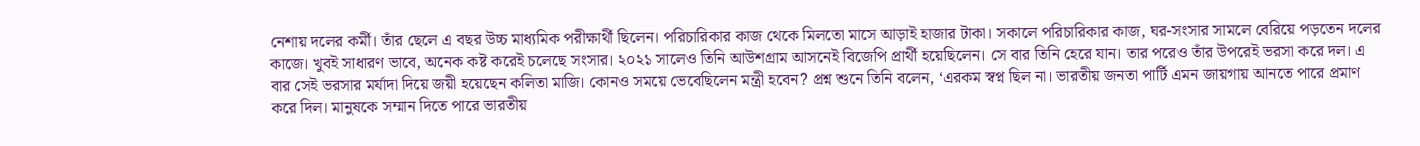নেশায় দলের কর্মী। তাঁর ছেলে এ বছর উচ্চ মাধ্যমিক পরীক্ষার্থী ছিলেন। পরিচারিকার কাজ থেকে মিলতো মাসে আড়াই হাজার টাকা। সকালে পরিচারিকার কাজ, ঘর-সংসার সামলে বেরিয়ে পড়তেন দলের কাজে। খুবই সাধারণ ভাবে, অনেক কষ্ট করেই চলেছে সংসার। ২০২১ সালেও তিনি আউশগ্রাম আসনেই বিজেপি প্রার্থী হয়েছিলেন। সে বার তিনি হেরে যান। তার পরেও তাঁর উপরেই ভরসা করে দল। এ বার সেই ভরসার মর্যাদা দিয়ে জয়ী হয়েছেন কলিতা মাজি। কোনও সময়ে ভেবেছিলেন মন্ত্রী হবেন? প্রশ্ন শুনে তিনি বলেন, ‘এরকম স্বপ্ন ছিল না। ভারতীয় জনতা পার্টি এমন জায়গায় আনতে পারে প্রমাণ করে দিল। মানুষকে সম্মান দিতে পারে ভারতীয়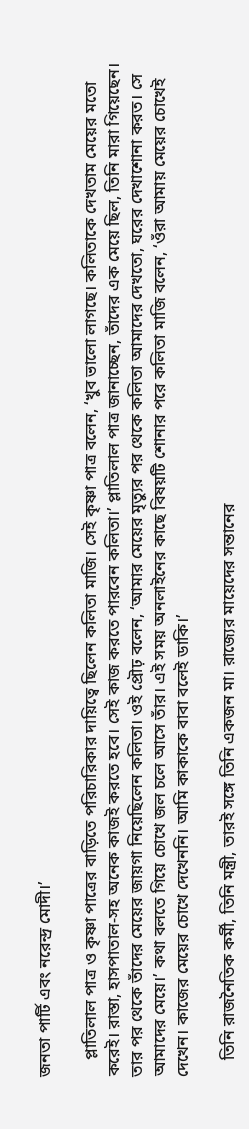জনতা পার্টি এবং নরেন্দ্র মোদী।’

    প্লাতিলাল পাত্র ও কৃষ্ণা পাত্রের বাড়িতে পরিচারিকার দায়িত্বে ছিলেন কলিতা মাজি। সেই কৃষ্ণা পাত্র বলেন, ‘খুব ভালো লাগছে। কলিতাকে দেখতাম মেয়ের মতো করেই। রাস্তা, হাসপাতাল-সহ অনেক কাজই করতে হবে। সেই কাজ করতে পারবেন কলিতা।’ প্লাতিলাল পাত্র জানাচ্ছেন, তাঁদের এক মেয়ে ছিল, তিনি মারা গিয়েছেন। তার পর থেকে তাঁদের মেয়ের জায়গা নিয়েছিলেন কলিতা। ওই প্রৌঢ় বলেন, ‘আমার মেয়ের মৃত্যুর পর থেকে কলিতা আমাদের দেখতো, ঘরের দেখাশোনা করত। সে আমাদের মেয়ে।’ কথা বলতে গিয়ে চোখে জল চলে আসে তাঁর। এই সময় অনলাইনের কাছে বিষয়টি শোনার পরে কলিতা মাজি বলেন, ‘ওঁরা আমায় মেয়ের চোখেই দেখেন। কাজের মেয়ের চোখে দেখেননি। আমি কাকাকে বাবা বলেই ডাকি।’

    তিনি রাজনৈতিক কর্মী, তিনি মন্ত্রী, তারই সঙ্গে তিনি একজন মা। রাজ্যের মায়েদের সন্তানের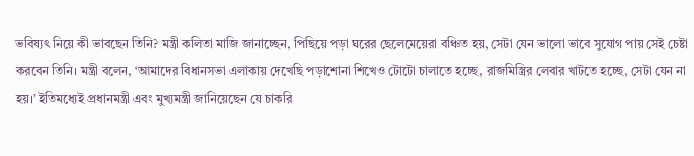ভবিষ্যৎ নিয়ে কী ভাবছেন তিনি? মন্ত্রী কলিতা মাজি জানাচ্ছেন, পিছিয়ে পড়া ঘরের ছেলেমেয়েরা বঞ্চিত হয়, সেটা যেন ভালো ভাবে সুযোগ পায় সেই চেষ্টা করবেন তিনি। মন্ত্রী বলেন, ‘আমাদের বিধানসভা এলাকায় দেখেছি পড়াশোনা শিখেও টোটো চালাতে হচ্ছে, রাজমিস্ত্রির লেবার খাটতে হচ্ছে, সেটা যেন না হয়।’ ইতিমধ্যেই প্রধানমন্ত্রী এবং মুখ্যমন্ত্রী জানিয়েছেন যে চাকরি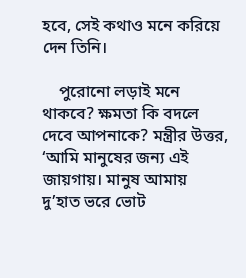হবে, সেই কথাও মনে করিয়ে দেন তিনি।

    পুরোনো লড়াই মনে থাকবে? ক্ষমতা কি বদলে দেবে আপনাকে? মন্ত্রীর উত্তর, ‘আমি মানুষের জন্য এই জায়গায়। মানুষ আমায় দু’হাত ভরে ভোট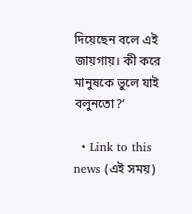দিয়েছেন বলে এই জায়গায়। কী করে মানুষকে ভুলে যাই বলুনতো?’

  • Link to this news (এই সময়)